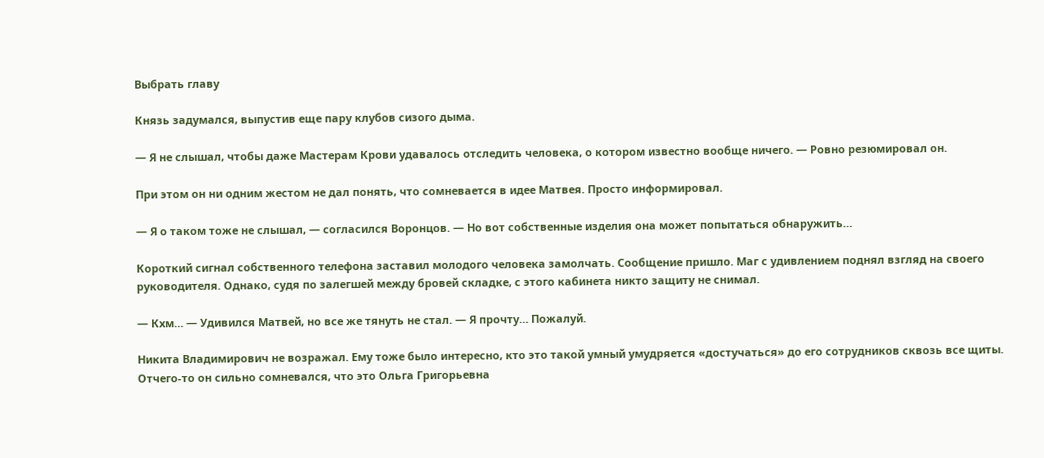Выбрать главу

Князь задумался, выпустив еще пару клубов сизого дыма.

— Я не слышал, чтобы даже Мастерам Крови удавалось отследить человека, о котором известно вообще ничего. — Ровно резюмировал он.

При этом он ни одним жестом не дал понять, что сомневается в идее Матвея. Просто информировал.

— Я о таком тоже не слышал, — согласился Воронцов. — Но вот собственные изделия она может попытаться обнаружить…

Короткий сигнал собственного телефона заставил молодого человека замолчать. Сообщение пришло. Маг с удивлением поднял взгляд на своего руководителя. Однако, судя по залегшей между бровей складке, с этого кабинета никто защиту не снимал.

— Кхм… — Удивился Матвей, но все же тянуть не стал. — Я прочту… Пожалуй.

Никита Владимирович не возражал. Ему тоже было интересно, кто это такой умный умудряется «достучаться» до его сотрудников сквозь все щиты. Отчего-то он сильно сомневался, что это Ольга Григорьевна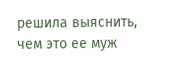решила выяснить, чем это ее муж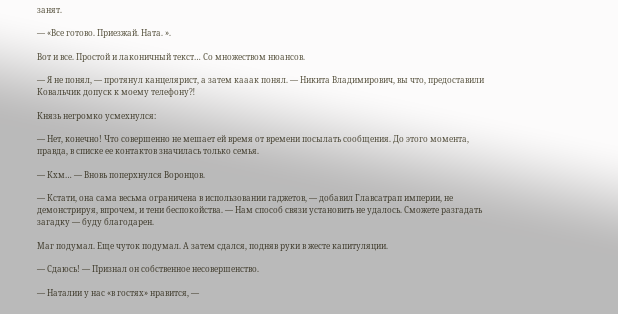занят.

— «Все готово. Приезжай. Ната. ».

Вот и все. Простой и лаконичный текст… Со множеством нюансов.

— Я не понял, — протянул канцелярист, а затем кааак понял. — Никита Владимирович, вы что, предоставили Ковальчик допуск к моему телефону⁈

Князь негромко усмехнулся:

— Нет, конечно! Что совершенно не мешает ей время от времени посылать сообщения. До этого момента, правда, в списке ее контактов значилась только семья.

— Кхм… — Вновь поперхнулся Воронцов.

— Кстати, она сама весьма ограничена в использовании гаджетов, — добавил Главсатрап империи, не демонстрируя, впрочем, и тени беспокойства. — Нам способ связи установить не удалось. Сможете разгадать загадку — буду благодарен.

Маг подумал. Еще чуток подумал. А затем сдался, подняв руки в жесте капитуляции.

— Сдаюсь! — Признал он собственное несовершенство.

— Наталии у нас «в гостях» нравится, —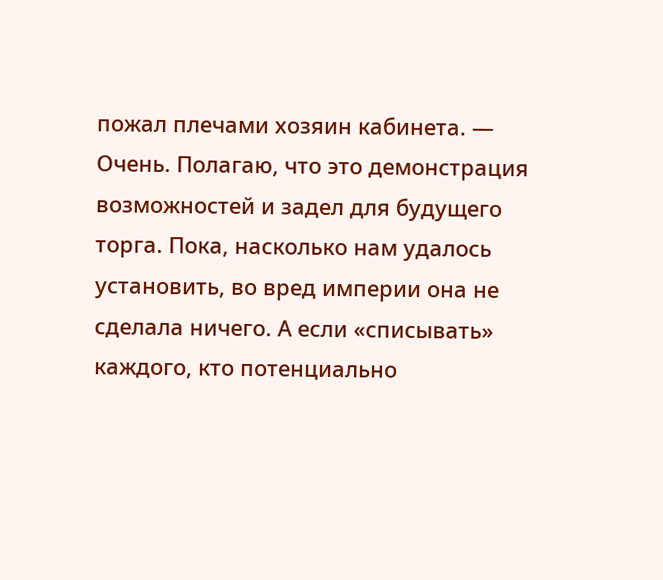пожал плечами хозяин кабинета. — Очень. Полагаю, что это демонстрация возможностей и задел для будущего торга. Пока, насколько нам удалось установить, во вред империи она не сделала ничего. А если «списывать» каждого, кто потенциально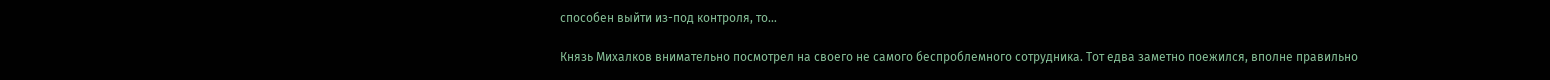способен выйти из-под контроля, то…

Князь Михалков внимательно посмотрел на своего не самого беспроблемного сотрудника. Тот едва заметно поежился, вполне правильно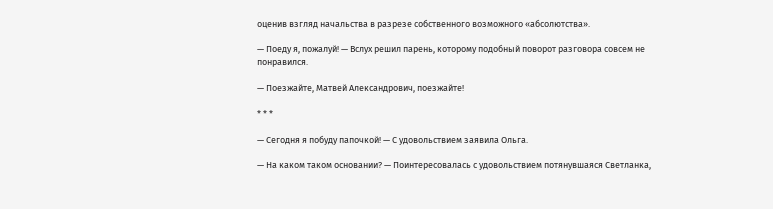оценив взгляд начальства в разрезе собственного возможного «абсолютства».

— Поеду я, пожалуй! — Вслух решил парень, которому подобный поворот разговора совсем не понравился.

— Поезжайте, Матвей Александрович, поезжайте!

* * *

— Сегодня я побуду папочкой! — С удовольствием заявила Ольга.

— На каком таком основании? — Поинтересовалась с удовольствием потянувшаяся Светланка,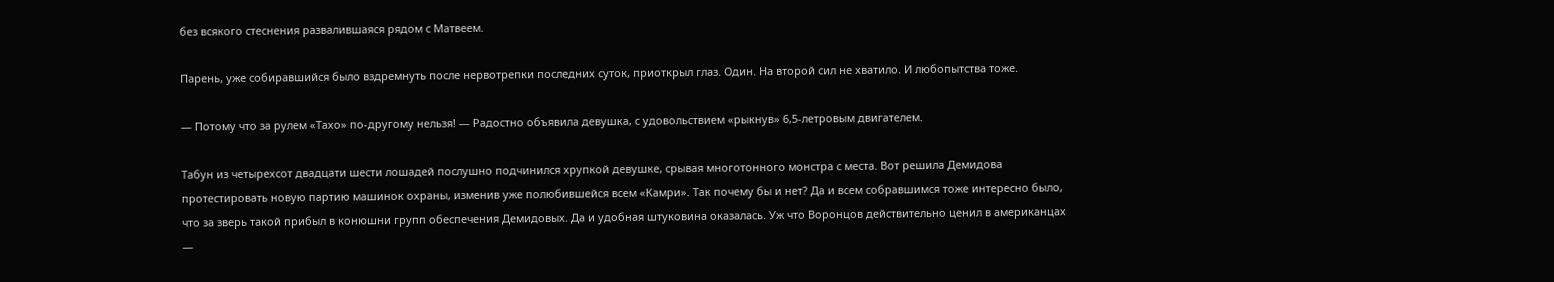без всякого стеснения развалившаяся рядом с Матвеем.

Парень, уже собиравшийся было вздремнуть после нервотрепки последних суток, приоткрыл глаз. Один. На второй сил не хватило. И любопытства тоже.

— Потому что за рулем «Тахо» по-другому нельзя! — Радостно объявила девушка, с удовольствием «рыкнув» 6,5-летровым двигателем.

Табун из четырехсот двадцати шести лошадей послушно подчинился хрупкой девушке, срывая многотонного монстра с места. Вот решила Демидова протестировать новую партию машинок охраны, изменив уже полюбившейся всем «Камри». Так почему бы и нет? Да и всем собравшимся тоже интересно было, что за зверь такой прибыл в конюшни групп обеспечения Демидовых. Да и удобная штуковина оказалась. Уж что Воронцов действительно ценил в американцах —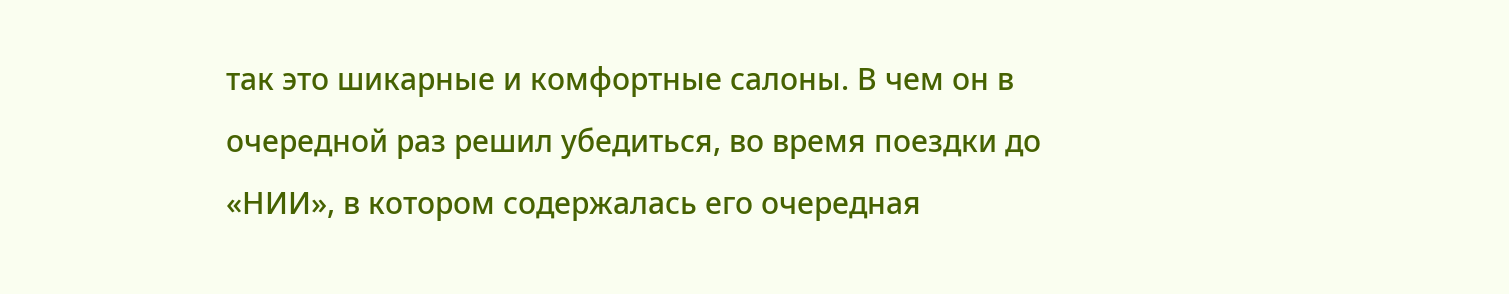так это шикарные и комфортные салоны. В чем он в очередной раз решил убедиться, во время поездки до «НИИ», в котором содержалась его очередная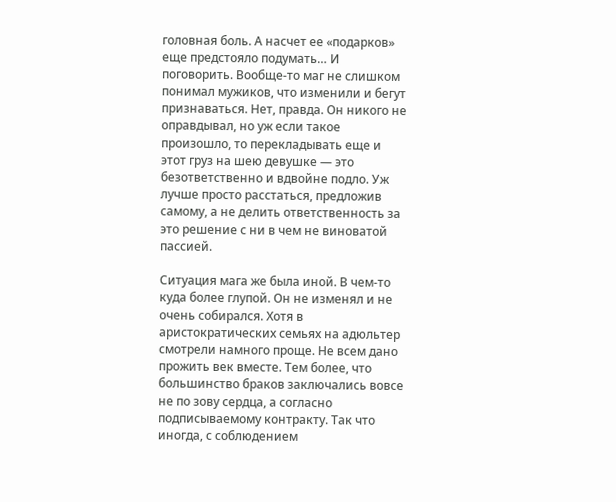головная боль. А насчет ее «подарков» еще предстояло подумать… И поговорить. Вообще-то маг не слишком понимал мужиков, что изменили и бегут признаваться. Нет, правда. Он никого не оправдывал, но уж если такое произошло, то перекладывать еще и этот груз на шею девушке — это безответственно и вдвойне подло. Уж лучше просто расстаться, предложив самому, а не делить ответственность за это решение с ни в чем не виноватой пассией.

Ситуация мага же была иной. В чем-то куда более глупой. Он не изменял и не очень собирался. Хотя в аристократических семьях на адюльтер смотрели намного проще. Не всем дано прожить век вместе. Тем более, что большинство браков заключались вовсе не по зову сердца, а согласно подписываемому контракту. Так что иногда, с соблюдением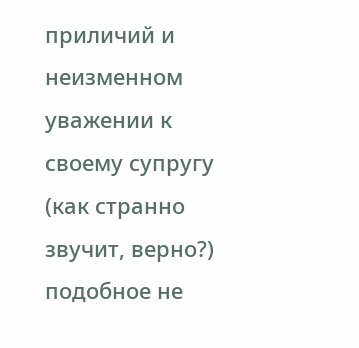приличий и неизменном уважении к своему супругу (как странно звучит, верно?) подобное не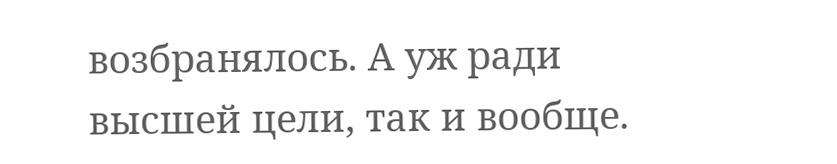возбранялось. А уж ради высшей цели, так и вообще.